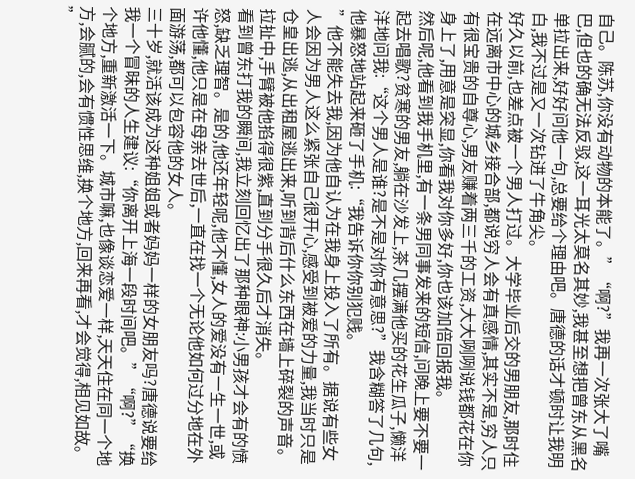自己。陈苏,你没有动物的本能了。”“啊?”我再一次张大了嘴巴,但也的确无法反驳,这一耳光太莫名其妙,我甚至想把曾东从黑名单拉出来,好好问他一句,总要给个理由吧。唐德的话才顿时让我明白,我不过是又一次钻进了牛角尖。
好久以前,也差点被一个男人打过。大学毕业后交的男朋友,那时住在远离市中心的城乡接合部,都说穷人会有真感情,其实不是,穷人只有很宝贵的自尊心,男友赚着两三千的工资,大大咧咧说钱都花在你身上了,用意是突显,你看我对你多好,你也该加倍回报我。
然后呢,他看到我手机里,有一条男同事发来的短信,问晚上要不要一起去唱歌?贫寒的男友,躺在沙发上,茶几摆满他买的花生瓜子,懒洋洋地问我:“这个男人是谁?是不是对你有意思?”我含糊答了几句,他暴怒地站起来砸了手机:“我告诉你你别犯贱。
”他不能失去我,因为他自认为在我身上投入了所有。据说有些女人会因为男人这么紧张自己很开心,感受到被爱的力量,我当时只是仓皇出逃,从出租屋逃出来,听到背后什么东西在墙上碎裂的声音。拉扯中,手臂被他掐得很紫,直到分手很久后才消失。
看到曾东打我的瞬间,我立刻回忆出了那种眼神:小男孩才会有的愤怒,缺乏理智。是的,他还年轻呢,他不懂,女人的爱没有一生一世,或许他懂,他只是在母亲去世后,一直在找一个无论他如何过分地在外面游荡,都可以包容他的女人。
三十岁,就活该成为这种姐姐或者妈妈一样的女朋友吗?唐德说要给我一个冒昧的人生建议:“你离开上海一段时间吧。”“啊?”“换个地方,重新激活一下。城市嘛,也像谈恋爱一样,天天住在同一个地方,会腻的,会有惯性思维,换个地方,回来再看,才会觉得,相见如故。
”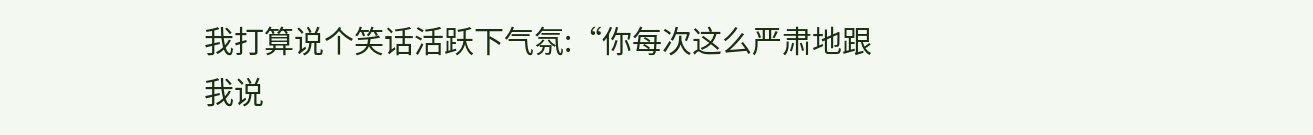我打算说个笑话活跃下气氛:“你每次这么严肃地跟我说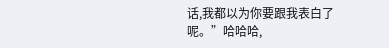话,我都以为你要跟我表白了呢。”哈哈哈,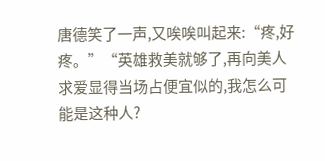唐德笑了一声,又唉唉叫起来:“疼,好疼。”“英雄救美就够了,再向美人求爱显得当场占便宜似的,我怎么可能是这种人?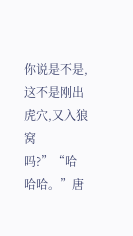你说是不是,这不是刚出虎穴,又入狼窝吗?”“哈哈哈。”唐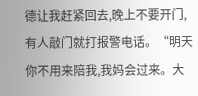德让我赶紧回去,晚上不要开门,有人敲门就打报警电话。“明天你不用来陪我,我妈会过来。大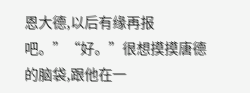恩大德,以后有缘再报吧。”“好。”很想摸摸唐德的脑袋,跟他在一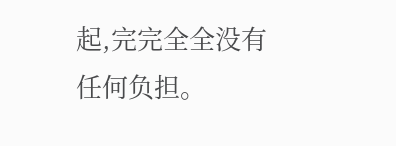起,完完全全没有任何负担。